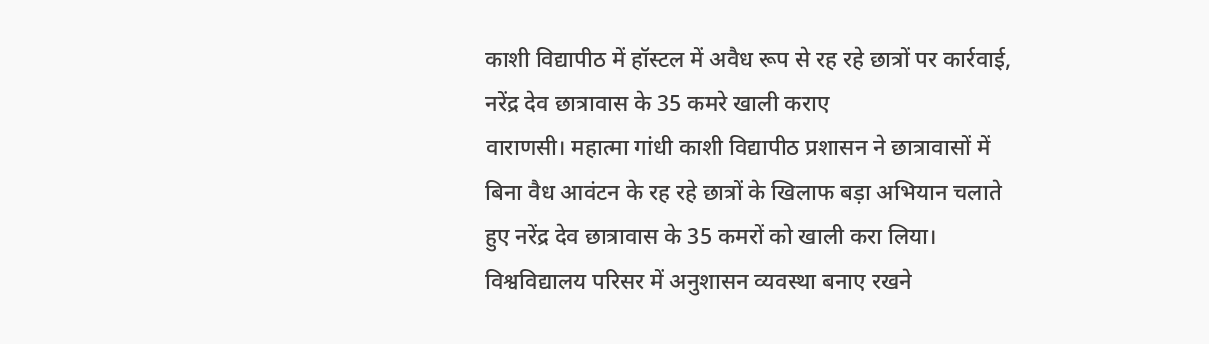काशी विद्यापीठ में हॉस्टल में अवैध रूप से रह रहे छात्रों पर कार्रवाई, नरेंद्र देव छात्रावास के 35 कमरे खाली कराए
वाराणसी। महात्मा गांधी काशी विद्यापीठ प्रशासन ने छात्रावासों में बिना वैध आवंटन के रह रहे छात्रों के खिलाफ बड़ा अभियान चलाते हुए नरेंद्र देव छात्रावास के 35 कमरों को खाली करा लिया। विश्वविद्यालय परिसर में अनुशासन व्यवस्था बनाए रखने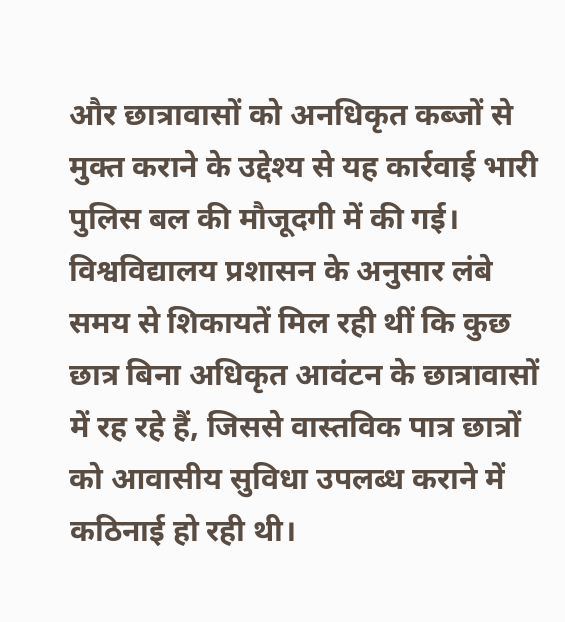और छात्रावासों को अनधिकृत कब्जों से मुक्त कराने के उद्देश्य से यह कार्रवाई भारी पुलिस बल की मौजूदगी में की गई।
विश्वविद्यालय प्रशासन के अनुसार लंबे समय से शिकायतें मिल रही थीं कि कुछ छात्र बिना अधिकृत आवंटन के छात्रावासों में रह रहे हैं, जिससे वास्तविक पात्र छात्रों को आवासीय सुविधा उपलब्ध कराने में कठिनाई हो रही थी।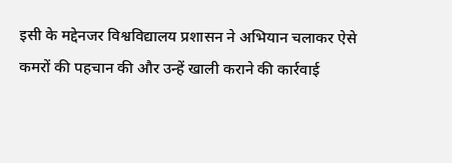इसी के मद्देनजर विश्वविद्यालय प्रशासन ने अभियान चलाकर ऐसे कमरों की पहचान की और उन्हें खाली कराने की कार्रवाई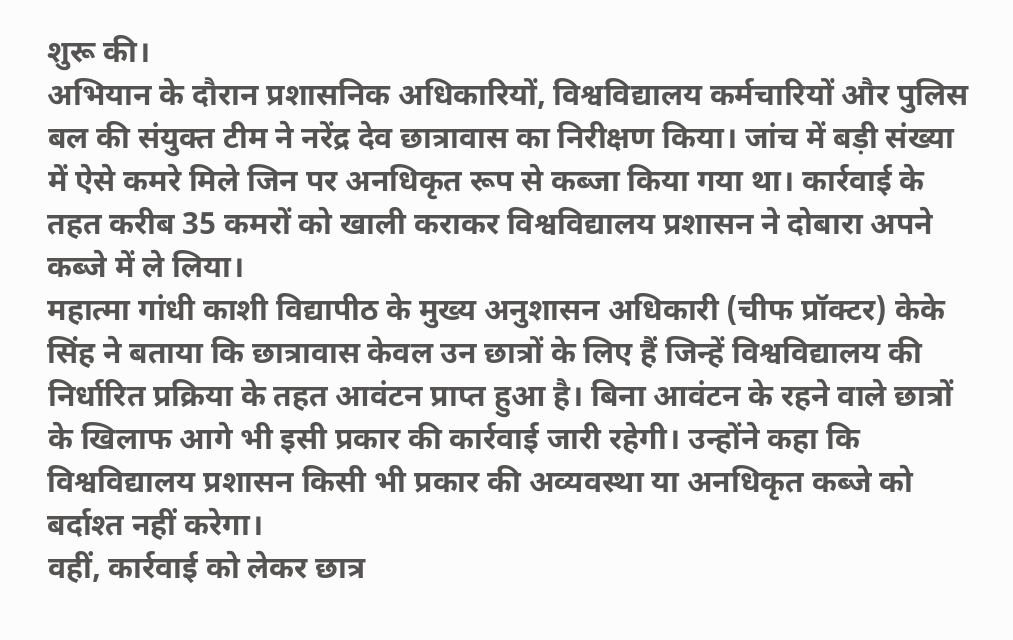शुरू की।
अभियान के दौरान प्रशासनिक अधिकारियों, विश्वविद्यालय कर्मचारियों और पुलिस बल की संयुक्त टीम ने नरेंद्र देव छात्रावास का निरीक्षण किया। जांच में बड़ी संख्या में ऐसे कमरे मिले जिन पर अनधिकृत रूप से कब्जा किया गया था। कार्रवाई के तहत करीब 35 कमरों को खाली कराकर विश्वविद्यालय प्रशासन ने दोबारा अपने कब्जे में ले लिया।
महात्मा गांधी काशी विद्यापीठ के मुख्य अनुशासन अधिकारी (चीफ प्रॉक्टर) केके सिंह ने बताया कि छात्रावास केवल उन छात्रों के लिए हैं जिन्हें विश्वविद्यालय की निर्धारित प्रक्रिया के तहत आवंटन प्राप्त हुआ है। बिना आवंटन के रहने वाले छात्रों के खिलाफ आगे भी इसी प्रकार की कार्रवाई जारी रहेगी। उन्होंने कहा कि विश्वविद्यालय प्रशासन किसी भी प्रकार की अव्यवस्था या अनधिकृत कब्जे को बर्दाश्त नहीं करेगा।
वहीं, कार्रवाई को लेकर छात्र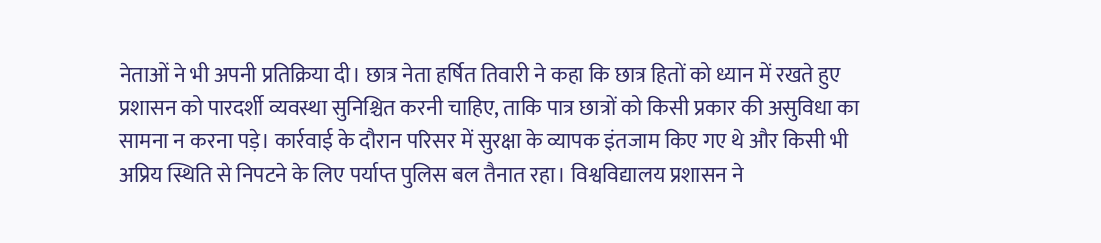नेताओं ने भी अपनी प्रतिक्रिया दी। छात्र नेता हर्षित तिवारी ने कहा कि छात्र हितों को ध्यान में रखते हुए प्रशासन को पारदर्शी व्यवस्था सुनिश्चित करनी चाहिए, ताकि पात्र छात्रों को किसी प्रकार की असुविधा का सामना न करना पड़े। कार्रवाई के दौरान परिसर में सुरक्षा के व्यापक इंतजाम किए गए थे और किसी भी अप्रिय स्थिति से निपटने के लिए पर्याप्त पुलिस बल तैनात रहा। विश्वविद्यालय प्रशासन ने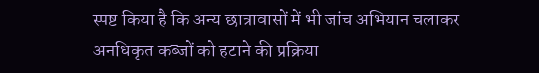स्पष्ट किया है कि अन्य छात्रावासों में भी जांच अभियान चलाकर अनधिकृत कब्जों को हटाने की प्रक्रिया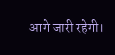आगे जारी रहेगी।